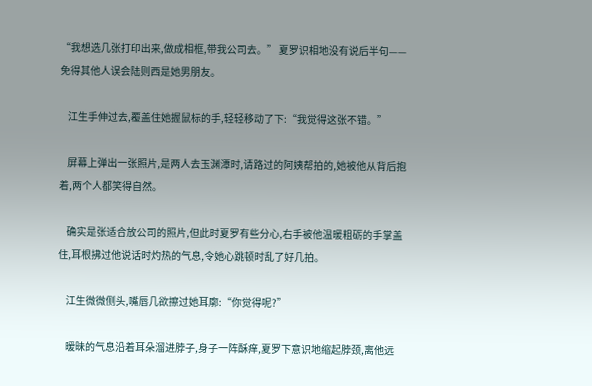“我想选几张打印出来,做成相框,带我公司去。” 夏罗识相地没有说后半句——免得其他人误会陆则西是她男朋友。

    江生手伸过去,覆盖住她握鼠标的手,轻轻移动了下:“我觉得这张不错。”

    屏幕上弹出一张照片,是两人去玉渊潭时,请路过的阿姨帮拍的,她被他从背后抱着,两个人都笑得自然。

    确实是张适合放公司的照片,但此时夏罗有些分心,右手被他温暖粗砺的手掌盖住,耳根拂过他说话时灼热的气息,令她心跳顿时乱了好几拍。

    江生微微侧头,嘴唇几欲擦过她耳廓:“你觉得呢?”

    暧昧的气息沿着耳朵溜进脖子,身子一阵酥痒,夏罗下意识地缩起脖颈,离他远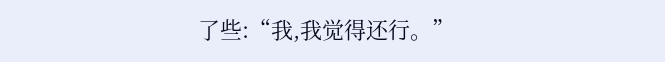了些:“我,我觉得还行。”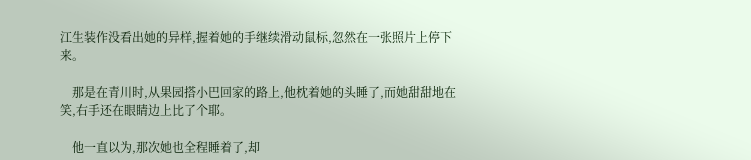江生装作没看出她的异样,握着她的手继续滑动鼠标,忽然在一张照片上停下来。

    那是在青川时,从果园搭小巴回家的路上,他枕着她的头睡了,而她甜甜地在笑,右手还在眼睛边上比了个耶。

    他一直以为,那次她也全程睡着了,却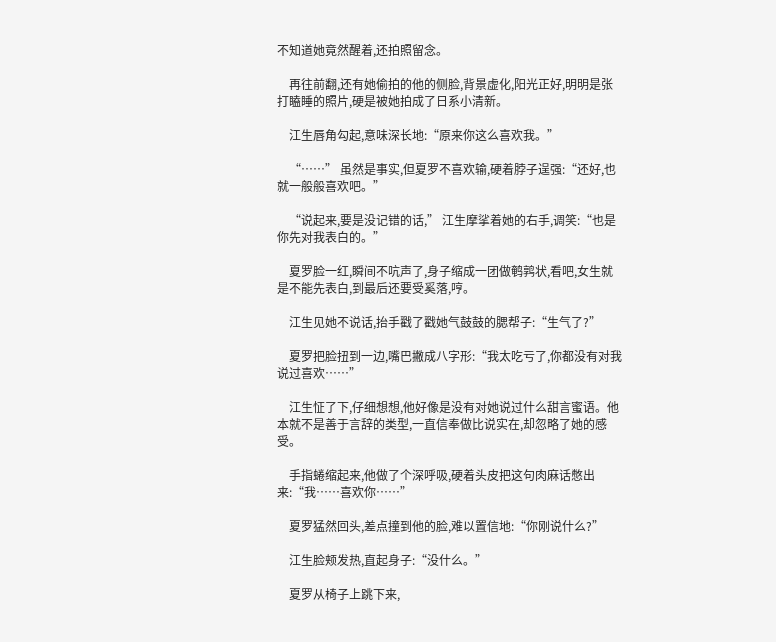不知道她竟然醒着,还拍照留念。

    再往前翻,还有她偷拍的他的侧脸,背景虚化,阳光正好,明明是张打瞌睡的照片,硬是被她拍成了日系小清新。

    江生唇角勾起,意味深长地:“原来你这么喜欢我。”

    “……” 虽然是事实,但夏罗不喜欢输,硬着脖子逞强:“还好,也就一般般喜欢吧。”

    “说起来,要是没记错的话,” 江生摩挲着她的右手,调笑:“也是你先对我表白的。”

    夏罗脸一红,瞬间不吭声了,身子缩成一团做鹌鹑状,看吧,女生就是不能先表白,到最后还要受奚落,哼。

    江生见她不说话,抬手戳了戳她气鼓鼓的腮帮子:“生气了?”

    夏罗把脸扭到一边,嘴巴撇成八字形:“我太吃亏了,你都没有对我说过喜欢……”

    江生怔了下,仔细想想,他好像是没有对她说过什么甜言蜜语。他本就不是善于言辞的类型,一直信奉做比说实在,却忽略了她的感受。

    手指蜷缩起来,他做了个深呼吸,硬着头皮把这句肉麻话憋出来:“我……喜欢你……”

    夏罗猛然回头,差点撞到他的脸,难以置信地:“你刚说什么?”

    江生脸颊发热,直起身子:“没什么。”

    夏罗从椅子上跳下来,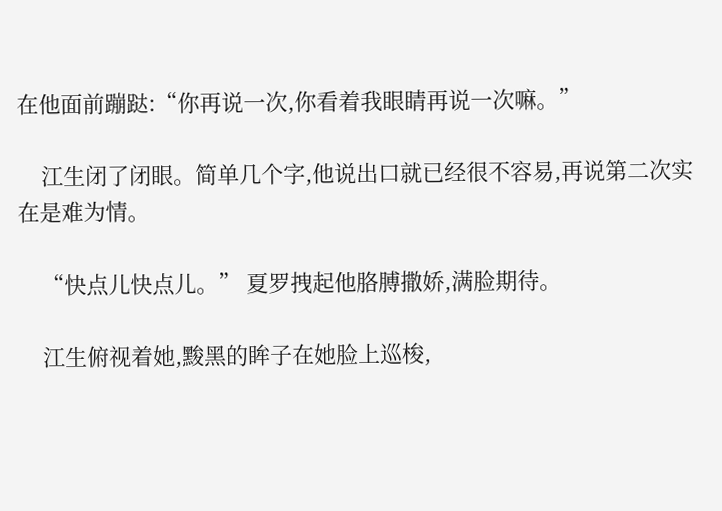在他面前蹦跶:“你再说一次,你看着我眼睛再说一次嘛。”

    江生闭了闭眼。简单几个字,他说出口就已经很不容易,再说第二次实在是难为情。

    “快点儿快点儿。” 夏罗拽起他胳膊撒娇,满脸期待。

    江生俯视着她,黢黑的眸子在她脸上巡梭,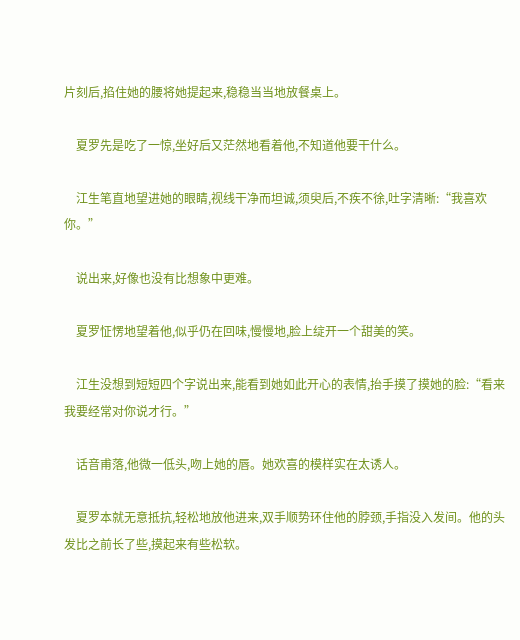片刻后,掐住她的腰将她提起来,稳稳当当地放餐桌上。

    夏罗先是吃了一惊,坐好后又茫然地看着他,不知道他要干什么。

    江生笔直地望进她的眼睛,视线干净而坦诚,须臾后,不疾不徐,吐字清晰:“我喜欢你。”

    说出来,好像也没有比想象中更难。

    夏罗怔愣地望着他,似乎仍在回味,慢慢地,脸上绽开一个甜美的笑。

    江生没想到短短四个字说出来,能看到她如此开心的表情,抬手摸了摸她的脸:“看来我要经常对你说才行。”

    话音甫落,他微一低头,吻上她的唇。她欢喜的模样实在太诱人。

    夏罗本就无意抵抗,轻松地放他进来,双手顺势环住他的脖颈,手指没入发间。他的头发比之前长了些,摸起来有些松软。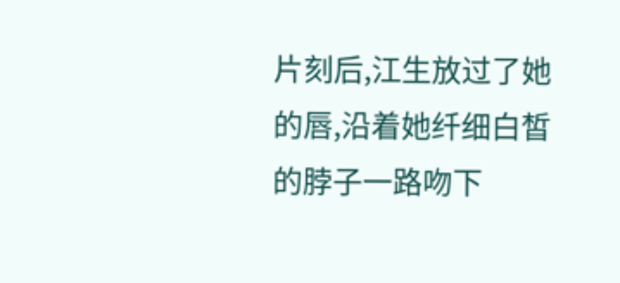片刻后,江生放过了她的唇,沿着她纤细白皙的脖子一路吻下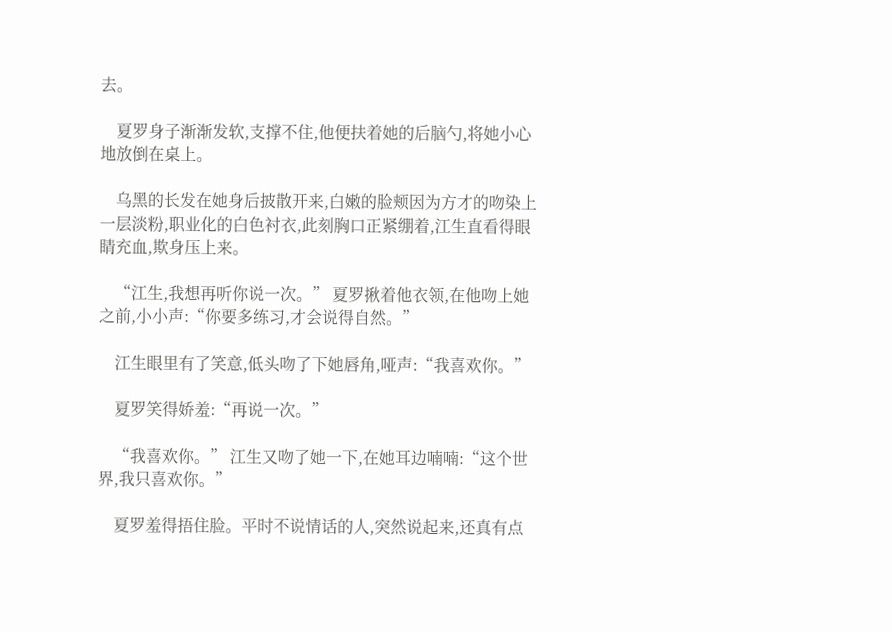去。

    夏罗身子渐渐发软,支撑不住,他便扶着她的后脑勺,将她小心地放倒在桌上。

    乌黑的长发在她身后披散开来,白嫩的脸颊因为方才的吻染上一层淡粉,职业化的白色衬衣,此刻胸口正紧绷着,江生直看得眼睛充血,欺身压上来。

    “江生,我想再听你说一次。” 夏罗揪着他衣领,在他吻上她之前,小小声:“你要多练习,才会说得自然。”

    江生眼里有了笑意,低头吻了下她唇角,哑声:“我喜欢你。”

    夏罗笑得娇羞:“再说一次。”

    “我喜欢你。” 江生又吻了她一下,在她耳边喃喃:“这个世界,我只喜欢你。”

    夏罗羞得捂住脸。平时不说情话的人,突然说起来,还真有点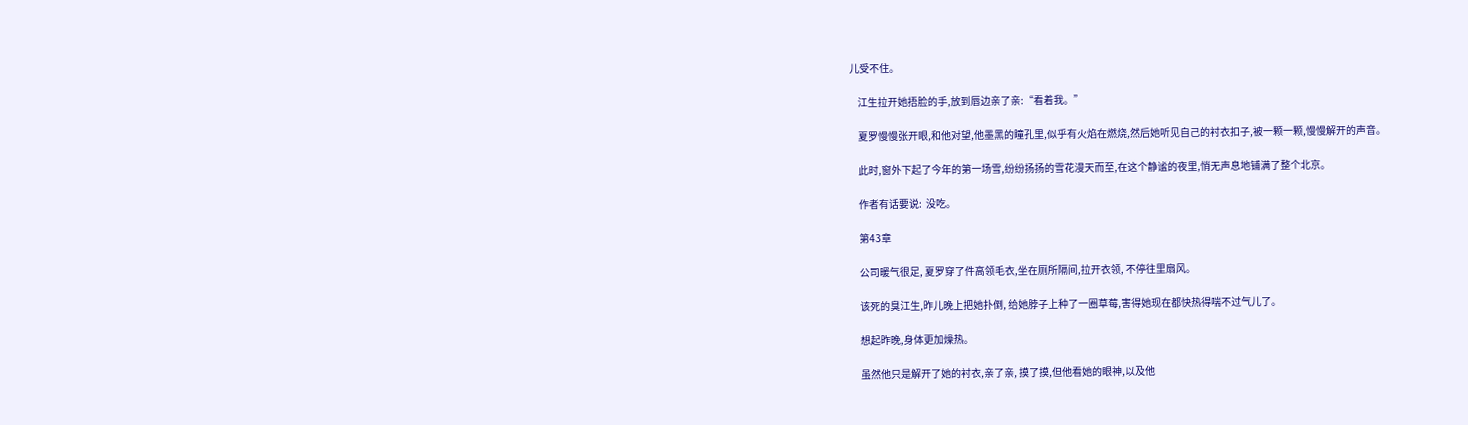儿受不住。

    江生拉开她捂脸的手,放到唇边亲了亲:“看着我。”

    夏罗慢慢张开眼,和他对望,他墨黑的瞳孔里,似乎有火焰在燃烧,然后她听见自己的衬衣扣子,被一颗一颗,慢慢解开的声音。

    此时,窗外下起了今年的第一场雪,纷纷扬扬的雪花漫天而至,在这个静谧的夜里,悄无声息地铺满了整个北京。

    作者有话要说:  没吃。

    第43章

    公司暖气很足, 夏罗穿了件高领毛衣,坐在厕所隔间,拉开衣领, 不停往里扇风。

    该死的臭江生,昨儿晚上把她扑倒, 给她脖子上种了一圈草莓,害得她现在都快热得喘不过气儿了。

    想起昨晚,身体更加燥热。

    虽然他只是解开了她的衬衣,亲了亲, 摸了摸,但他看她的眼神,以及他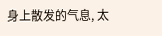身上散发的气息, 太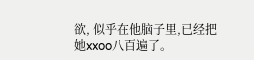欲, 似乎在他脑子里,已经把她xxoo八百遍了。